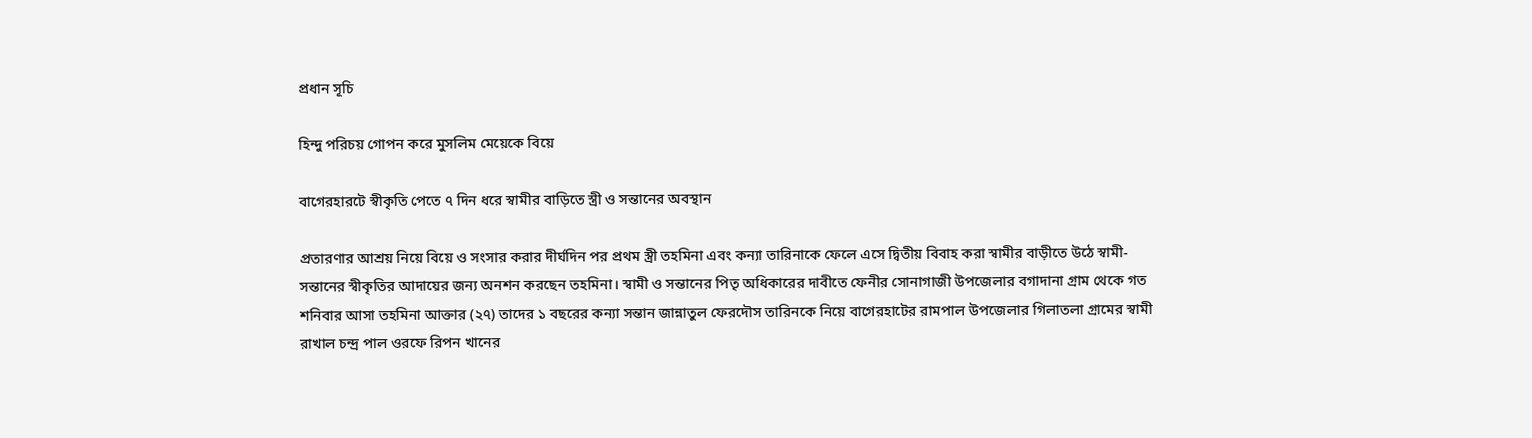প্রধান সূচি

হিন্দু পরিচয় গোপন করে মুসলিম মেয়েকে বিয়ে

বাগেরহারটে স্বীকৃতি পেতে ৭ দিন ধরে স্বামীর বাড়িতে স্ত্রী ও সন্তানের অবস্থান

প্রতারণার আশ্রয় নিয়ে বিয়ে ও সংসার করার দীর্ঘদিন পর প্রথম স্ত্রী তহমিনা এবং কন্যা তারিনাকে ফেলে এসে দ্বিতীয় বিবাহ করা স্বামীর বাড়ীতে উঠে স্বামী-সন্তানের স্বীকৃতির আদায়ের জন্য অনশন করছেন তহমিনা। স্বামী ও সন্তানের পিতৃ অধিকারের দাবীতে ফেনীর সোনাগাজী উপজেলার বগাদানা গ্রাম থেকে গত শনিবার আসা তহমিনা আক্তার (২৭) তাদের ১ বছরের কন্যা সন্তান জান্নাতুল ফেরদৌস তারিনকে নিয়ে বাগেরহাটের রামপাল উপজেলার গিলাতলা গ্রামের স্বামী রাখাল চন্দ্র পাল ওরফে রিপন খানের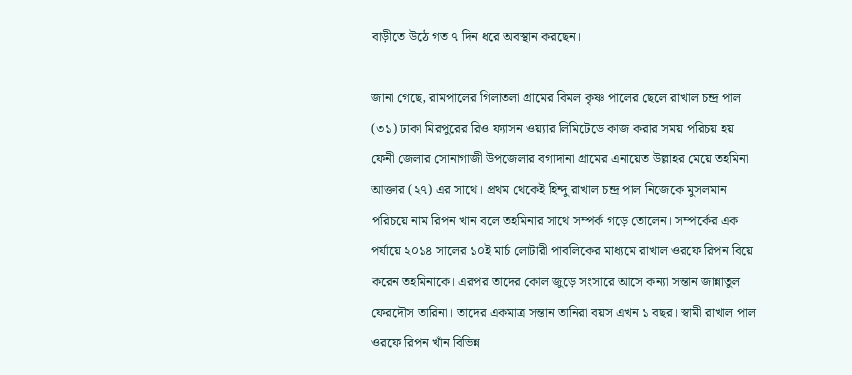বাড়ীতে উঠে গত ৭ দিন ধরে অবস্থান করছেন।

জানা গেছে, রামপালের গিলাতলা গ্রামের বিমল কৃষ্ণ পালের ছেলে রাখাল চন্দ্র পাল (৩১) ঢাকা মিরপুরের রিও ফ্যাসন ওয়্যার লিমিটেডে কাজ করার সময় পরিচয় হয় ফেনী জেলার সোনাগাজী উপজেলার বগাদানা গ্রামের এনায়েত উল্লাহর মেয়ে তহমিনা আক্তার (২৭) এর সাথে। প্রথম থেকেই হিন্দু রাখাল চন্দ্র পাল নিজেকে মুসলমান পরিচয়ে নাম রিপন খান বলে তহমিনার সাথে সম্পর্ক গড়ে তোলেন। সম্পর্কের এক পর্যায়ে ২০১৪ সালের ১০ই মার্চ লোটারী পাবলিকের মাধ্যমে রাখাল ওরফে রিপন বিয়ে করেন তহমিনাকে। এরপর তাদের কোল জুড়ে সংসারে আসে কন্যা সন্তান জান্নাতুল ফেরদৌস তারিনা। তাদের একমাত্র সন্তান তানিরা বয়স এখন ১ বছর। স্বামী রাখাল পাল ওরফে রিপন খাঁন বিভিন্ন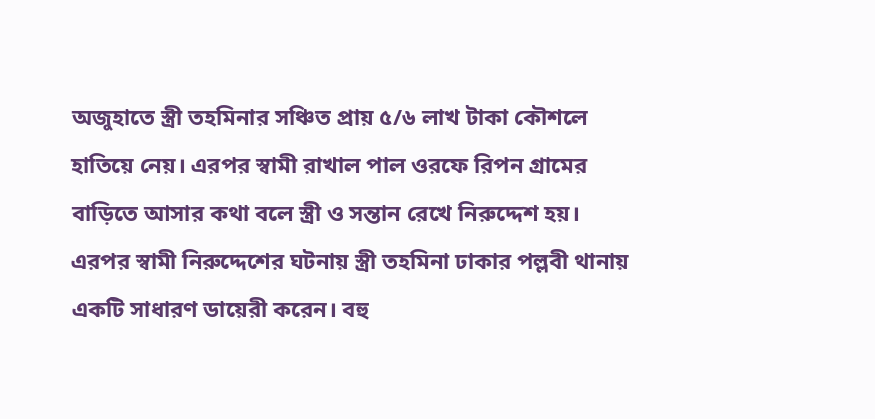অজুহাতে স্ত্রী তহমিনার সঞ্চিত প্রায় ৫/৬ লাখ টাকা কৌশলে হাতিয়ে নেয়। এরপর স্বামী রাখাল পাল ওরফে রিপন গ্রামের বাড়িতে আসার কথা বলে স্ত্রী ও সন্তান রেখে নিরুদ্দেশ হয়। এরপর স্বামী নিরুদ্দেশের ঘটনায় স্ত্রী তহমিনা ঢাকার পল্লবী থানায় একটি সাধারণ ডায়েরী করেন। বহু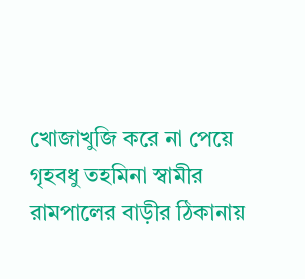খোজাখুজি করে না পেয়ে গৃহবধু তহমিনা স্বামীর রামপালের বাড়ীর ঠিকানায়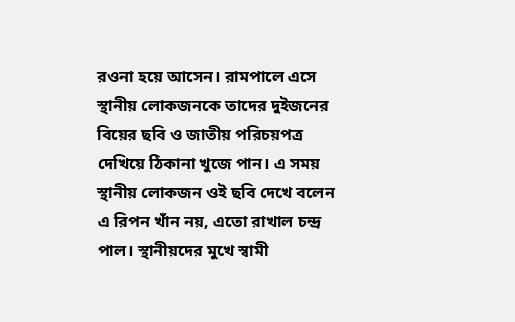রওনা হয়ে আসেন। রামপালে এসে স্থানীয় লোকজনকে তাদের দুইজনের বিয়ের ছবি ও জাতীয় পরিচয়পত্র দেখিয়ে ঠিকানা খুজে পান। এ সময় স্থানীয় লোকজন ওই ছবি দেখে বলেন এ রিপন খাঁন নয়, এতো রাখাল চন্দ্র পাল। স্থানীয়দের মুখে স্বামী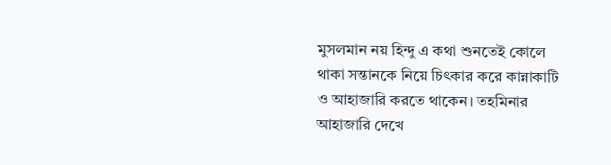মুসলমান নয় হিন্দু এ কথা শুনতেই কোলে থাকা সন্তানকে নিয়ে চিৎকার করে কান্নাকাটি ও আহাজারি করতে থাকেন। তহমিনার আহাজারি দেখে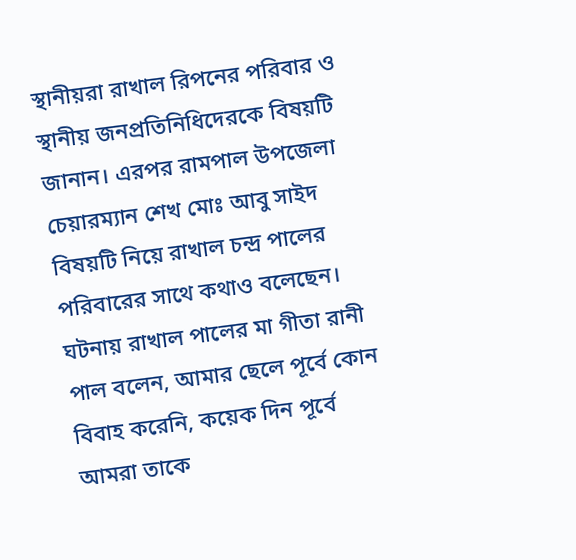স্থানীয়রা রাখাল রিপনের পরিবার ও স্থানীয় জনপ্রতিনিধিদেরকে বিষয়টি জানান। এরপর রামপাল উপজেলা চেয়ারম্যান শেখ মোঃ আবু সাইদ বিষয়টি নিয়ে রাখাল চন্দ্র পালের পরিবারের সাথে কথাও বলেছেন। ঘটনায় রাখাল পালের মা গীতা রানী পাল বলেন, আমার ছেলে পূর্বে কোন বিবাহ করেনি, কয়েক দিন পূর্বে আমরা তাকে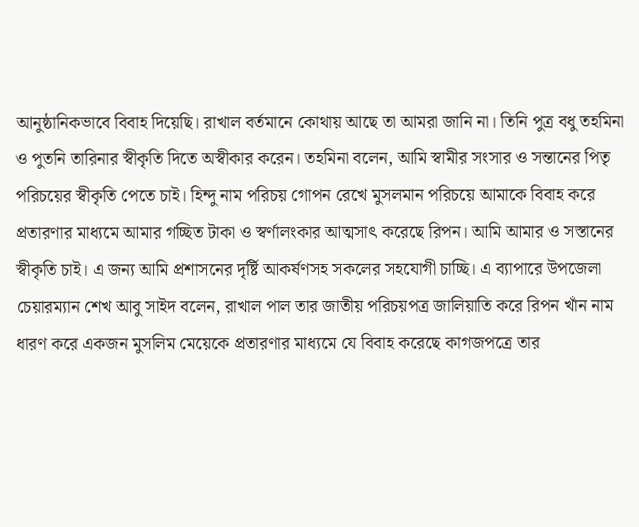আনুষ্ঠানিকভাবে বিবাহ দিয়েছি। রাখাল বর্তমানে কোথায় আছে তা আমরা জানি না। তিনি পুত্র বধু তহমিনা ও পুতনি তারিনার স্বীকৃতি দিতে অস্বীকার করেন। তহমিনা বলেন, আমি স্বামীর সংসার ও সন্তানের পিতৃ পরিচয়ের স্বীকৃতি পেতে চাই। হিন্দু নাম পরিচয় গোপন রেখে মুসলমান পরিচয়ে আমাকে বিবাহ করে প্রতারণার মাধ্যমে আমার গচ্ছিত টাকা ও স্বর্ণালংকার আত্মসাৎ করেছে রিপন। আমি আমার ও সস্তানের স্বীকৃতি চাই। এ জন্য আমি প্রশাসনের দৃর্ষ্টি আকর্ষণসহ সকলের সহযোগী চাচ্ছি। এ ব্যাপারে উপজেলা চেয়ারম্যান শেখ আবু সাইদ বলেন, রাখাল পাল তার জাতীয় পরিচয়পত্র জালিয়াতি করে রিপন খাঁন নাম ধারণ করে একজন মুসলিম মেয়েকে প্রতারণার মাধ্যমে যে বিবাহ করেছে কাগজপত্রে তার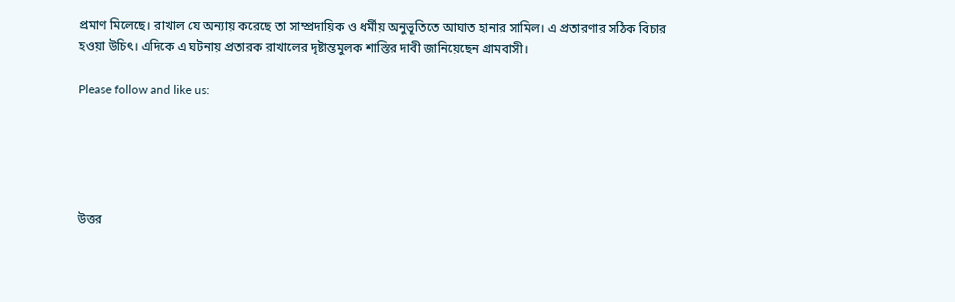প্রমাণ মিলেছে। রাখাল যে অন্যায় করেছে তা সাম্প্রদায়িক ও ধর্মীয় অনুভূতিতে আঘাত হানার সামিল। এ প্রতারণার সঠিক বিচার হওয়া উচিৎ। এদিকে এ ঘটনায় প্রতারক রাখালের দৃষ্টান্তমুলক শাস্তির দাবী জানিয়েছেন গ্রামবাসী।

Please follow and like us:





উত্তর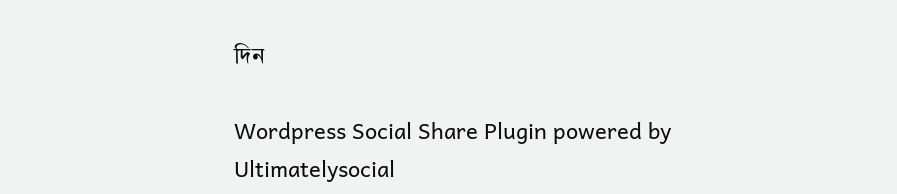দিন

Wordpress Social Share Plugin powered by Ultimatelysocial